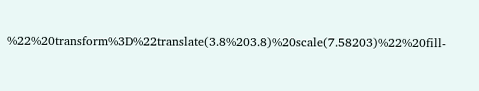%22%20transform%3D%22translate(3.8%203.8)%20scale(7.58203)%22%20fill-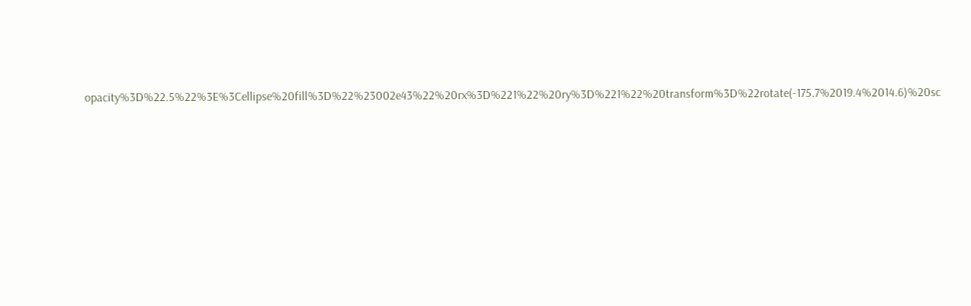opacity%3D%22.5%22%3E%3Cellipse%20fill%3D%22%23002e43%22%20rx%3D%221%22%20ry%3D%221%22%20transform%3D%22rotate(-175.7%2019.4%2014.6)%20sc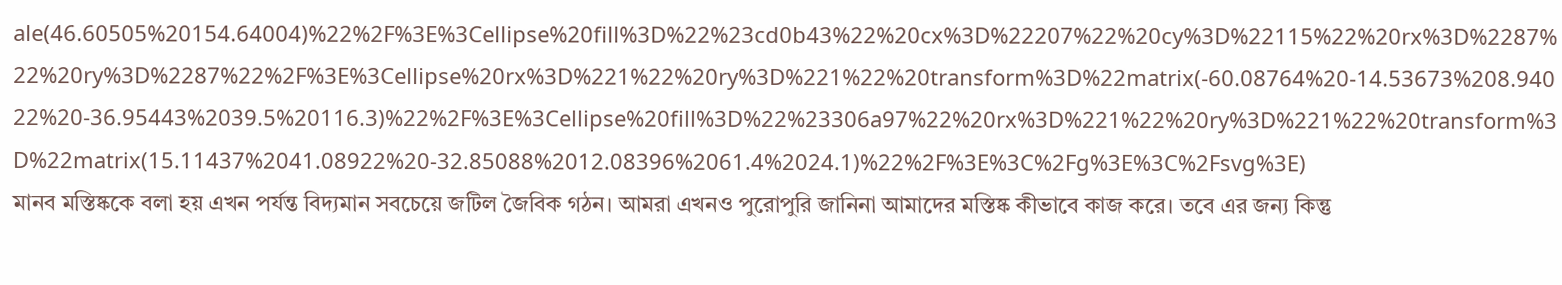ale(46.60505%20154.64004)%22%2F%3E%3Cellipse%20fill%3D%22%23cd0b43%22%20cx%3D%22207%22%20cy%3D%22115%22%20rx%3D%2287%22%20ry%3D%2287%22%2F%3E%3Cellipse%20rx%3D%221%22%20ry%3D%221%22%20transform%3D%22matrix(-60.08764%20-14.53673%208.94022%20-36.95443%2039.5%20116.3)%22%2F%3E%3Cellipse%20fill%3D%22%23306a97%22%20rx%3D%221%22%20ry%3D%221%22%20transform%3D%22matrix(15.11437%2041.08922%20-32.85088%2012.08396%2061.4%2024.1)%22%2F%3E%3C%2Fg%3E%3C%2Fsvg%3E)
মানব মস্তিষ্ককে বলা হয় এখন পর্যন্ত বিদ্যমান সবচেয়ে জটিল জৈবিক গঠন। আমরা এখনও পুরোপুরি জানিনা আমাদের মস্তিষ্ক কীভাবে কাজ করে। তবে এর জন্য কিন্তু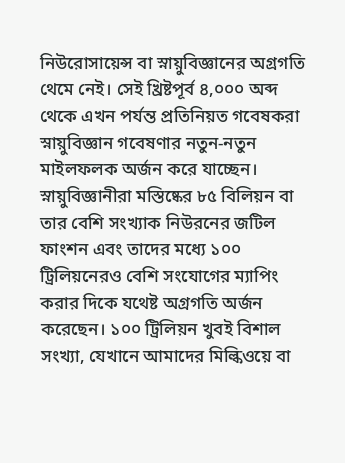নিউরোসায়েন্স বা স্নায়ুবিজ্ঞানের অগ্রগতি থেমে নেই। সেই খ্রিষ্টপূর্ব ৪,০০০ অব্দ থেকে এখন পর্যন্ত প্রতিনিয়ত গবেষকরা স্নায়ুবিজ্ঞান গবেষণার নতুন-নতুন মাইলফলক অর্জন করে যাচ্ছেন। স্নায়ুবিজ্ঞানীরা মস্তিষ্কের ৮৫ বিলিয়ন বা তার বেশি সংখ্যাক নিউরনের জটিল ফাংশন এবং তাদের মধ্যে ১০০ ট্রিলিয়নেরও বেশি সংযোগের ম্যাপিং করার দিকে যথেষ্ট অগ্রগতি অর্জন করেছেন। ১০০ ট্রিলিয়ন খুবই বিশাল সংখ্যা, যেখানে আমাদের মিল্কিওয়ে বা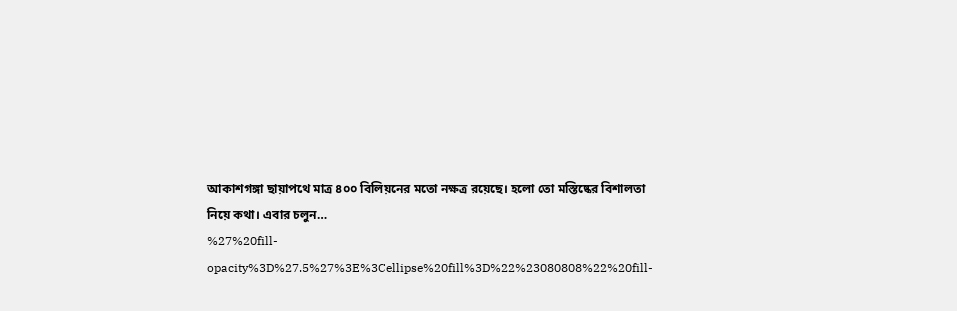আকাশগঙ্গা ছায়াপথে মাত্র ৪০০ বিলিয়নের মতো নক্ষত্র রয়েছে। হলো তো মস্তিষ্কের বিশালতা নিয়ে কথা। এবার চলুন…
%27%20fill-opacity%3D%27.5%27%3E%3Cellipse%20fill%3D%22%23080808%22%20fill-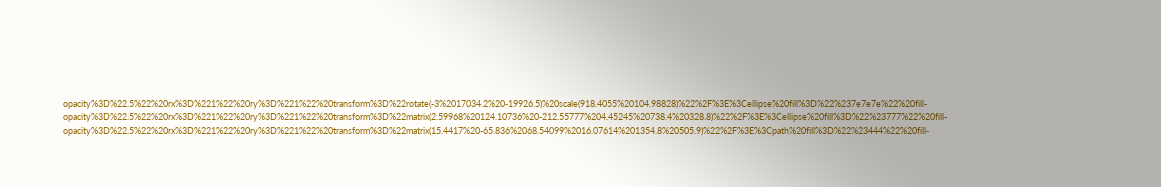opacity%3D%22.5%22%20rx%3D%221%22%20ry%3D%221%22%20transform%3D%22rotate(-3%2017034.2%20-19926.5)%20scale(918.4055%20104.98828)%22%2F%3E%3Cellipse%20fill%3D%22%237e7e7e%22%20fill-opacity%3D%22.5%22%20rx%3D%221%22%20ry%3D%221%22%20transform%3D%22matrix(2.59968%20124.10736%20-212.55777%204.45245%20738.4%20328.8)%22%2F%3E%3Cellipse%20fill%3D%22%23777%22%20fill-opacity%3D%22.5%22%20rx%3D%221%22%20ry%3D%221%22%20transform%3D%22matrix(15.4417%20-65.836%2068.54099%2016.07614%201354.8%20505.9)%22%2F%3E%3Cpath%20fill%3D%22%23444%22%20fill-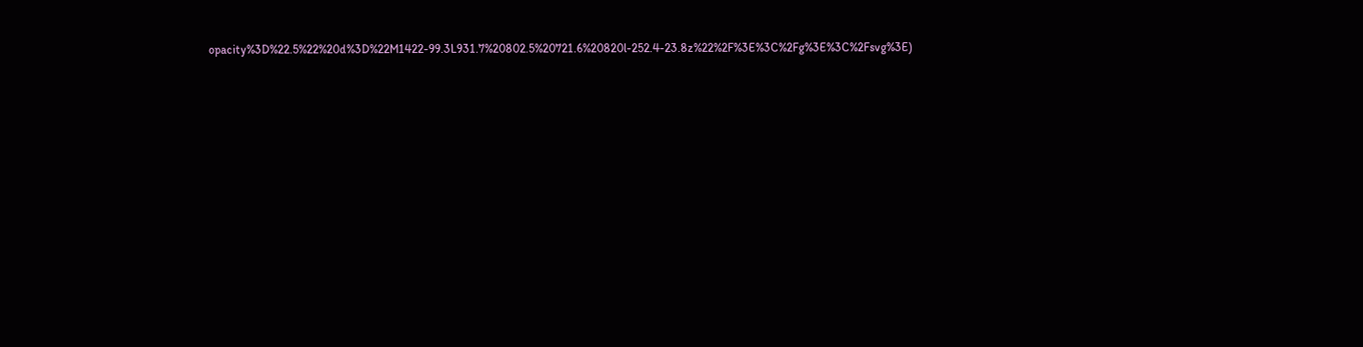opacity%3D%22.5%22%20d%3D%22M1422-99.3L931.7%20802.5%20721.6%20820l-252.4-23.8z%22%2F%3E%3C%2Fg%3E%3C%2Fsvg%3E)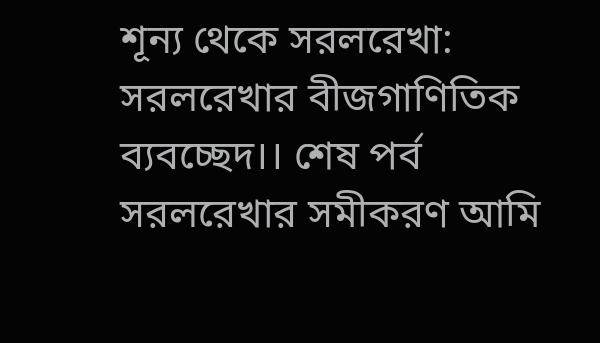শূন্য থেকে সরলরেখা: সরলরেখার বীজগাণিতিক ব্যবচ্ছেদ।। শেষ পর্ব
সরলরেখার সমীকরণ আমি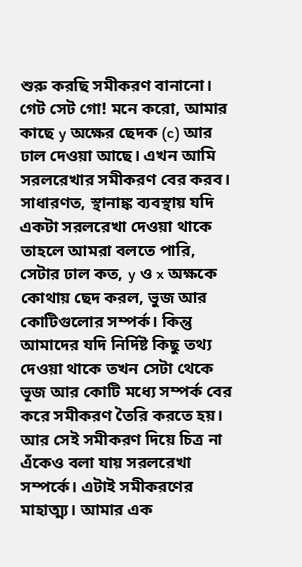শুরু করছি সমীকরণ বানানো। গেট সেট গো! মনে করো, আমার কাছে y অক্ষের ছেদক (c) আর ঢাল দেওয়া আছে। এখন আমি সরলরেখার সমীকরণ বের করব। সাধারণত, স্থানাঙ্ক ব্যবস্থায় যদি একটা সরলরেখা দেওয়া থাকে তাহলে আমরা বলতে পারি, সেটার ঢাল কত, y ও x অক্ষকে কোথায় ছেদ করল, ভুজ আর কোটিগুলোর সম্পর্ক। কিন্তু আমাদের যদি নির্দিষ্ট কিছু তথ্য দেওয়া থাকে তখন সেটা থেকে ভূজ আর কোটি মধ্যে সম্পর্ক বের করে সমীকরণ তৈরি করতে হয়। আর সেই সমীকরণ দিয়ে চিত্র না এঁকেও বলা যায় সরলরেখা সম্পর্কে। এটাই সমীকরণের মাহাত্ম্য। আমার এক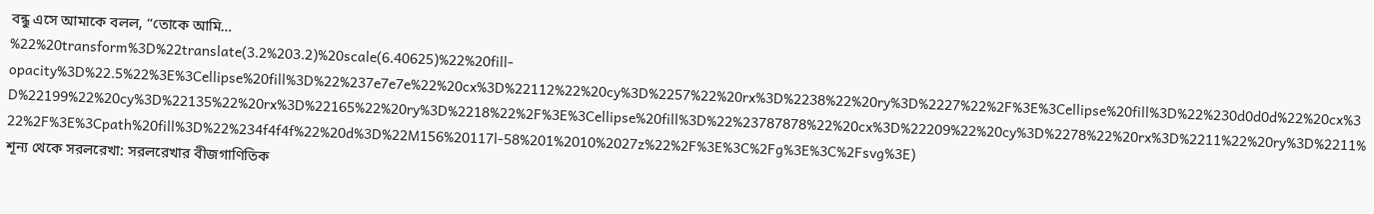বন্ধু এসে আমাকে বলল, “তোকে আমি…
%22%20transform%3D%22translate(3.2%203.2)%20scale(6.40625)%22%20fill-opacity%3D%22.5%22%3E%3Cellipse%20fill%3D%22%237e7e7e%22%20cx%3D%22112%22%20cy%3D%2257%22%20rx%3D%2238%22%20ry%3D%2227%22%2F%3E%3Cellipse%20fill%3D%22%230d0d0d%22%20cx%3D%22199%22%20cy%3D%22135%22%20rx%3D%22165%22%20ry%3D%2218%22%2F%3E%3Cellipse%20fill%3D%22%23787878%22%20cx%3D%22209%22%20cy%3D%2278%22%20rx%3D%2211%22%20ry%3D%2211%22%2F%3E%3Cpath%20fill%3D%22%234f4f4f%22%20d%3D%22M156%20117l-58%201%2010%2027z%22%2F%3E%3C%2Fg%3E%3C%2Fsvg%3E)
শূন্য থেকে সরলরেখা: সরলরেখার বীজগাণিতিক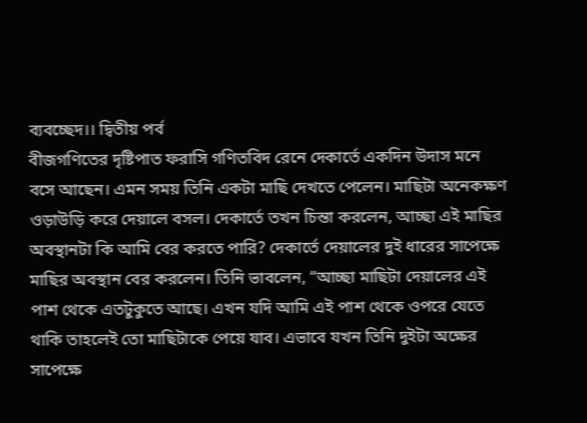ব্যবচ্ছেদ।। দ্বিতীয় পর্ব
বীজগণিতের দৃষ্টিপাত ফরাসি গণিতবিদ রেনে দেকার্তে একদিন উদাস মনে বসে আছেন। এমন সময় তিনি একটা মাছি দেখতে পেলেন। মাছিটা অনেকক্ষণ ওড়াউড়ি করে দেয়ালে বসল। দেকার্তে তখন চিন্তা করলেন, আচ্ছা এই মাছির অবস্থানটা কি আমি বের করতে পারি? দেকার্তে দেয়ালের দুই ধারের সাপেক্ষে মাছির অবস্থান বের করলেন। তিনি ভাবলেন, “আচ্ছা মাছিটা দেয়ালের এই পাশ থেকে এতটুকুতে আছে। এখন যদি আমি এই পাশ থেকে ওপরে যেতে থাকি তাহলেই তো মাছিটাকে পেয়ে যাব। এভাবে যখন তিনি দুইটা অক্ষের সাপেক্ষে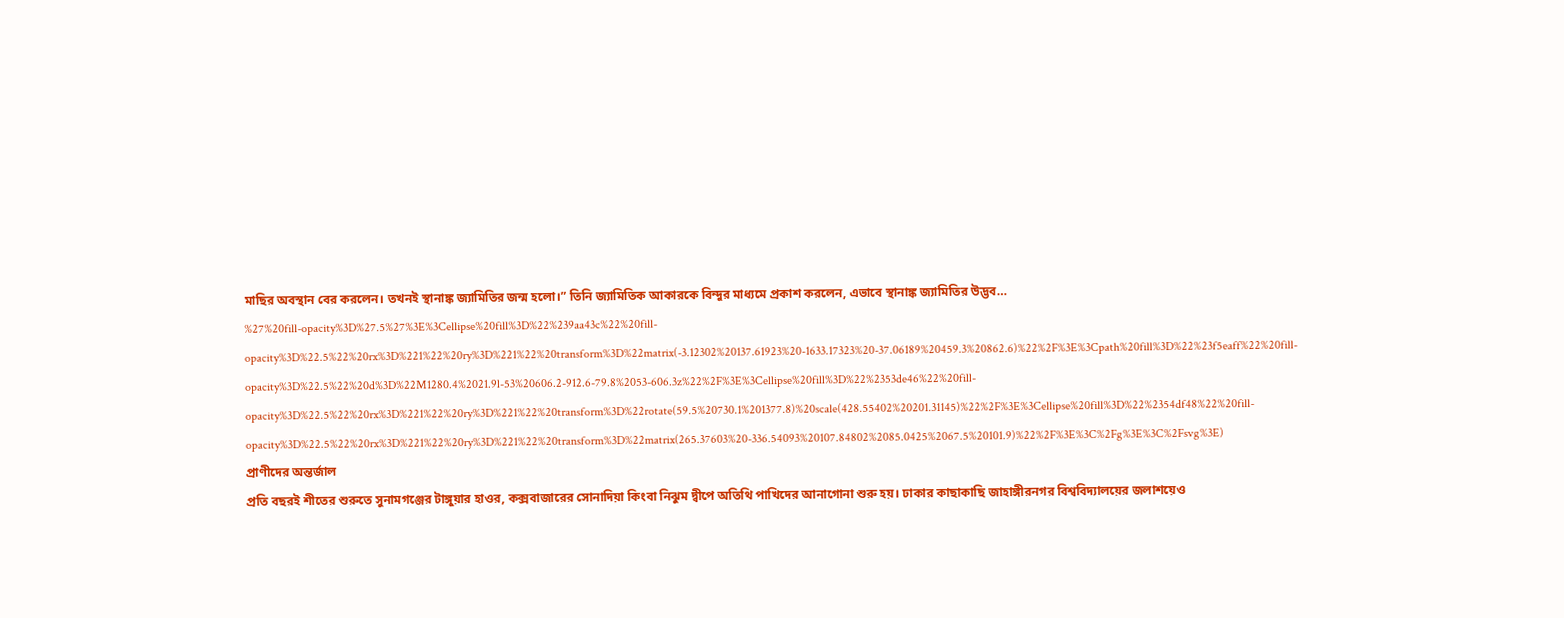মাছির অবস্থান বের করলেন। তখনই স্থানাঙ্ক জ্যামিতির জন্ম হলো।” তিনি জ্যামিতিক আকারকে বিন্দুর মাধ্যমে প্রকাশ করলেন, এভাবে স্থানাঙ্ক জ্যামিতির উদ্ভব…
%27%20fill-opacity%3D%27.5%27%3E%3Cellipse%20fill%3D%22%239aa43c%22%20fill-opacity%3D%22.5%22%20rx%3D%221%22%20ry%3D%221%22%20transform%3D%22matrix(-3.12302%20137.61923%20-1633.17323%20-37.06189%20459.3%20862.6)%22%2F%3E%3Cpath%20fill%3D%22%23f5eaff%22%20fill-opacity%3D%22.5%22%20d%3D%22M1280.4%2021.9l-53%20606.2-912.6-79.8%2053-606.3z%22%2F%3E%3Cellipse%20fill%3D%22%2353de46%22%20fill-opacity%3D%22.5%22%20rx%3D%221%22%20ry%3D%221%22%20transform%3D%22rotate(59.5%20730.1%201377.8)%20scale(428.55402%20201.31145)%22%2F%3E%3Cellipse%20fill%3D%22%2354df48%22%20fill-opacity%3D%22.5%22%20rx%3D%221%22%20ry%3D%221%22%20transform%3D%22matrix(265.37603%20-336.54093%20107.84802%2085.0425%2067.5%20101.9)%22%2F%3E%3C%2Fg%3E%3C%2Fsvg%3E)
প্রাণীদের অন্তর্জাল
প্রতি বছরই শীতের শুরুতে সুনামগঞ্জের টাঙ্গুয়ার হাওর, কক্সবাজারের সোনাদিয়া কিংবা নিঝুম দ্বীপে অতিথি পাখিদের আনাগোনা শুরু হয়। ঢাকার কাছাকাছি জাহাঙ্গীরনগর বিশ্ববিদ্যালয়ের জলাশয়েও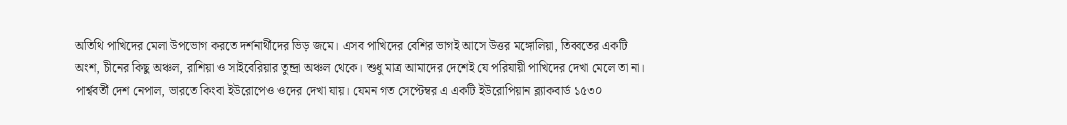অতিথি পাখিদের মেলা উপভোগ করতে দর্শনার্থীদের ভিড় জমে। এসব পাখিদের বেশির ভাগই আসে উত্তর মঙ্গোলিয়া, তিব্বতের একটি অংশ, চীনের কিছু অঞ্চল, রাশিয়া ও সাইবেরিয়ার তুন্দ্রা অঞ্চল থেকে। শুধু মাত্র আমাদের দেশেই যে পরিযায়ী পাখিদের দেখা মেলে তা না। পার্শ্ববর্তী দেশ নেপাল, ভারতে কিংবা ইউরোপেও ওদের দেখা যায়। যেমন গত সেপ্টেম্বর এ একটি ইউরোপিয়ান ব্ল্যাকবার্ড ১৫৩০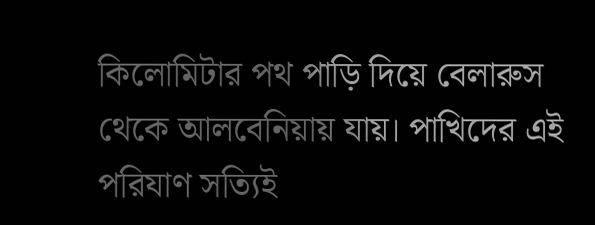কিলোমিটার পথ পাড়ি দিয়ে বেলারুস থেকে আলবেনিয়ায় যায়। পাখিদের এই পরিযাণ সত্যিই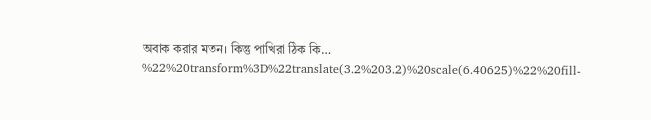অবাক করার মতন। কিন্তু পাখিরা ঠিক কি…
%22%20transform%3D%22translate(3.2%203.2)%20scale(6.40625)%22%20fill-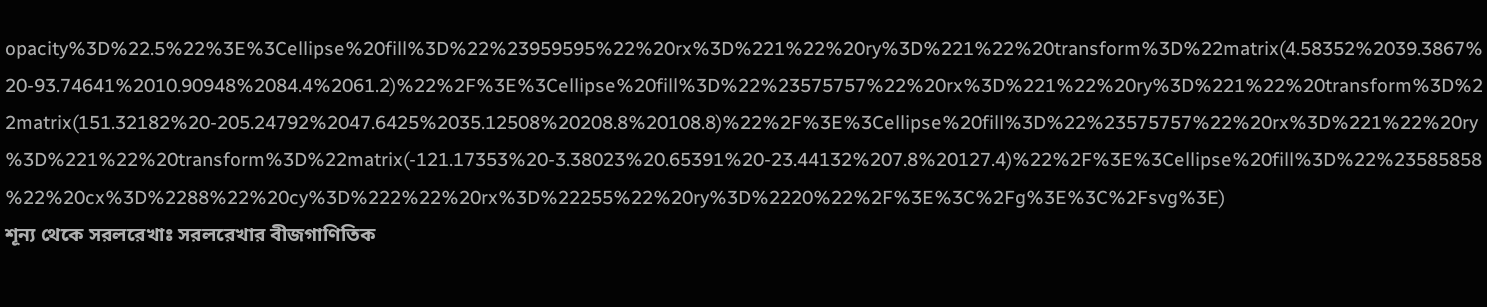opacity%3D%22.5%22%3E%3Cellipse%20fill%3D%22%23959595%22%20rx%3D%221%22%20ry%3D%221%22%20transform%3D%22matrix(4.58352%2039.3867%20-93.74641%2010.90948%2084.4%2061.2)%22%2F%3E%3Cellipse%20fill%3D%22%23575757%22%20rx%3D%221%22%20ry%3D%221%22%20transform%3D%22matrix(151.32182%20-205.24792%2047.6425%2035.12508%20208.8%20108.8)%22%2F%3E%3Cellipse%20fill%3D%22%23575757%22%20rx%3D%221%22%20ry%3D%221%22%20transform%3D%22matrix(-121.17353%20-3.38023%20.65391%20-23.44132%207.8%20127.4)%22%2F%3E%3Cellipse%20fill%3D%22%23585858%22%20cx%3D%2288%22%20cy%3D%222%22%20rx%3D%22255%22%20ry%3D%2220%22%2F%3E%3C%2Fg%3E%3C%2Fsvg%3E)
শূন্য থেকে সরলরেখাঃ সরলরেখার বীজগাণিতিক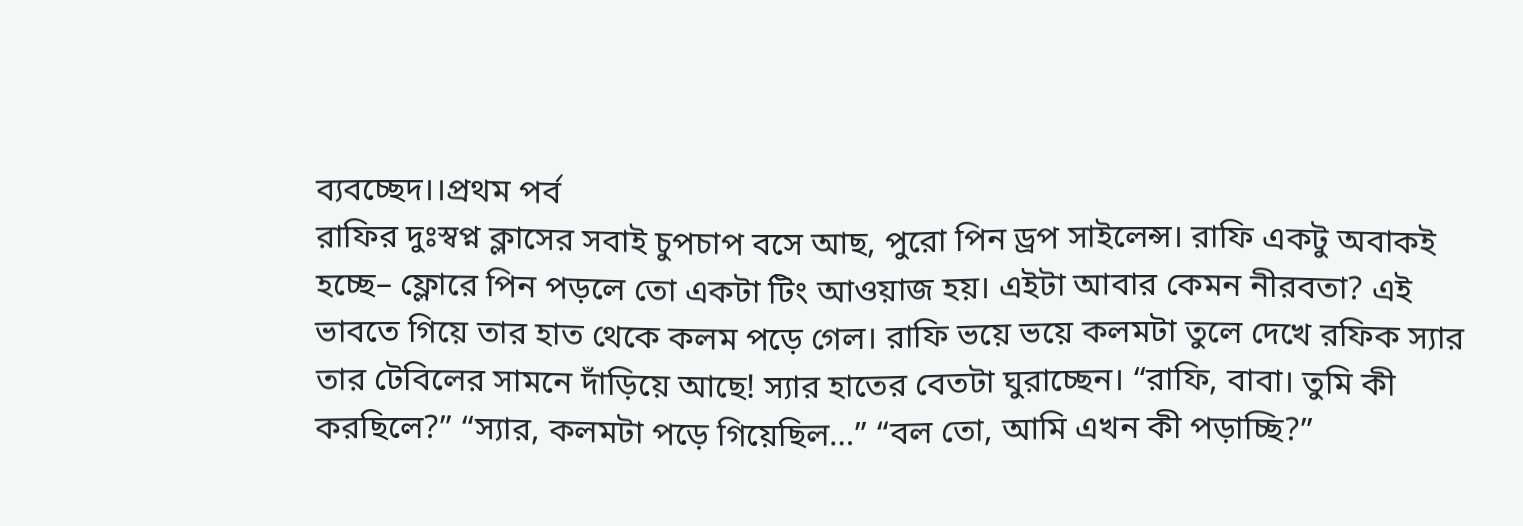ব্যবচ্ছেদ।।প্রথম পর্ব
রাফির দুঃস্বপ্ন ক্লাসের সবাই চুপচাপ বসে আছ, পুরো পিন ড্রপ সাইলেন্স। রাফি একটু অবাকই হচ্ছে– ফ্লোরে পিন পড়লে তো একটা টিং আওয়াজ হয়। এইটা আবার কেমন নীরবতা? এই ভাবতে গিয়ে তার হাত থেকে কলম পড়ে গেল। রাফি ভয়ে ভয়ে কলমটা তুলে দেখে রফিক স্যার তার টেবিলের সামনে দাঁড়িয়ে আছে! স্যার হাতের বেতটা ঘুরাচ্ছেন। “রাফি, বাবা। তুমি কী করছিলে?” “স্যার, কলমটা পড়ে গিয়েছিল…” “বল তো, আমি এখন কী পড়াচ্ছি?”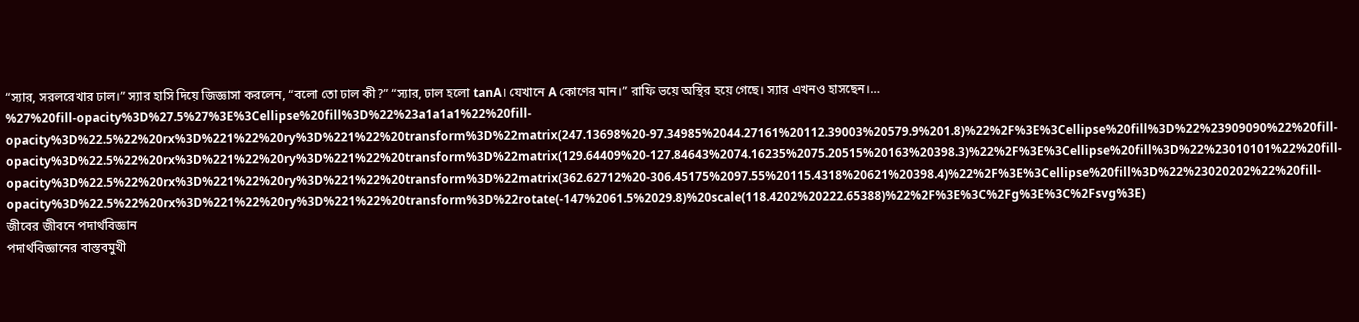“স্যার, সরলরেখার ঢাল।” স্যার হাসি দিয়ে জিজ্ঞাসা করলেন, “বলো তো ঢাল কী?” “স্যার, ঢাল হলো tanA। যেখানে A কোণের মান।” রাফি ভয়ে অস্থির হয়ে গেছে। স্যার এখনও হাসছেন।…
%27%20fill-opacity%3D%27.5%27%3E%3Cellipse%20fill%3D%22%23a1a1a1%22%20fill-opacity%3D%22.5%22%20rx%3D%221%22%20ry%3D%221%22%20transform%3D%22matrix(247.13698%20-97.34985%2044.27161%20112.39003%20579.9%201.8)%22%2F%3E%3Cellipse%20fill%3D%22%23909090%22%20fill-opacity%3D%22.5%22%20rx%3D%221%22%20ry%3D%221%22%20transform%3D%22matrix(129.64409%20-127.84643%2074.16235%2075.20515%20163%20398.3)%22%2F%3E%3Cellipse%20fill%3D%22%23010101%22%20fill-opacity%3D%22.5%22%20rx%3D%221%22%20ry%3D%221%22%20transform%3D%22matrix(362.62712%20-306.45175%2097.55%20115.4318%20621%20398.4)%22%2F%3E%3Cellipse%20fill%3D%22%23020202%22%20fill-opacity%3D%22.5%22%20rx%3D%221%22%20ry%3D%221%22%20transform%3D%22rotate(-147%2061.5%2029.8)%20scale(118.4202%20222.65388)%22%2F%3E%3C%2Fg%3E%3C%2Fsvg%3E)
জীবের জীবনে পদার্থবিজ্ঞান
পদার্থবিজ্ঞানের বাস্তবমুখী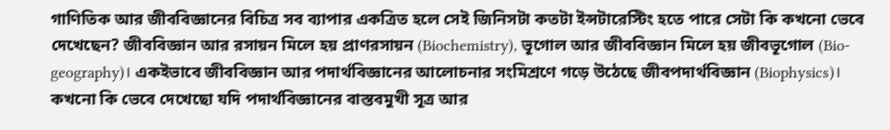গাণিতিক আর জীববিজ্ঞানের বিচিত্র সব ব্যাপার একত্রিত হলে সেই জিনিসটা কতটা ইন্সটারেস্টিং হতে পারে সেটা কি কখনো ভেবে দেখেছেন? জীববিজ্ঞান আর রসায়ন মিলে হয় প্রাণরসায়ন (Biochemistry), ভূগোল আর জীববিজ্ঞান মিলে হয় জীবভূগোল (Bio-geography)। একইভাবে জীববিজ্ঞান আর পদার্থবিজ্ঞানের আলোচনার সংমিশ্রণে গড়ে উঠেছে জীবপদার্থবিজ্ঞান (Biophysics)। কখনো কি ভেবে দেখেছো যদি পদার্থবিজ্ঞানের বাস্তবমুখী সূত্র আর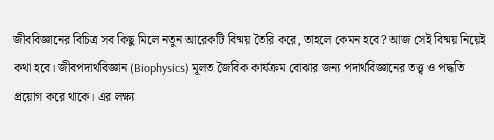জীববিজ্ঞানের বিচিত্র সব কিছু মিলে নতুন আরেকটি বিষ্ময় তৈরি করে, তাহলে কেমন হবে? আজ সেই বিষ্ময় নিয়েই কথা হবে। জীবপদার্থবিজ্ঞান (Biophysics) মূলত জৈবিক কার্যক্রম বোঝার জন্য পদার্থবিজ্ঞানের তত্ত্ব ও পদ্ধতি প্রয়োগ করে থাকে। এর লক্ষ্য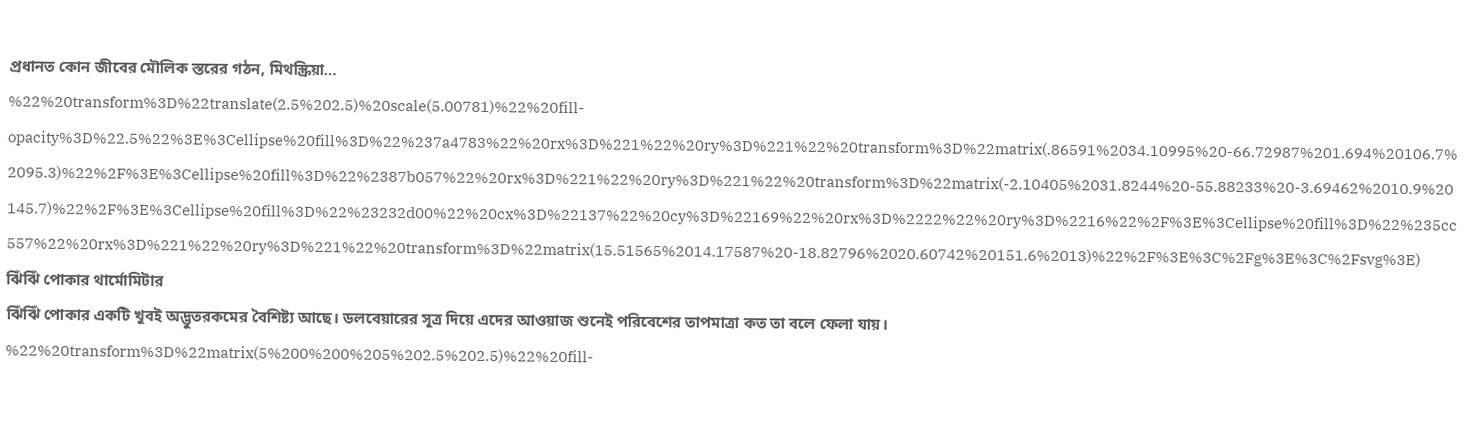প্রধানত কোন জীবের মৌলিক স্তরের গঠন, মিথস্ক্রিয়া…
%22%20transform%3D%22translate(2.5%202.5)%20scale(5.00781)%22%20fill-opacity%3D%22.5%22%3E%3Cellipse%20fill%3D%22%237a4783%22%20rx%3D%221%22%20ry%3D%221%22%20transform%3D%22matrix(.86591%2034.10995%20-66.72987%201.694%20106.7%2095.3)%22%2F%3E%3Cellipse%20fill%3D%22%2387b057%22%20rx%3D%221%22%20ry%3D%221%22%20transform%3D%22matrix(-2.10405%2031.8244%20-55.88233%20-3.69462%2010.9%20145.7)%22%2F%3E%3Cellipse%20fill%3D%22%23232d00%22%20cx%3D%22137%22%20cy%3D%22169%22%20rx%3D%2222%22%20ry%3D%2216%22%2F%3E%3Cellipse%20fill%3D%22%235cc557%22%20rx%3D%221%22%20ry%3D%221%22%20transform%3D%22matrix(15.51565%2014.17587%20-18.82796%2020.60742%20151.6%2013)%22%2F%3E%3C%2Fg%3E%3C%2Fsvg%3E)
ঝিঁঝিঁ পোকার থার্মোমিটার
ঝিঁঝিঁ পোকার একটি খুবই অদ্ভুতরকমের বৈশিষ্ট্য আছে। ডলবেয়ারের সূত্র দিয়ে এদের আওয়াজ শুনেই পরিবেশের তাপমাত্রা কত তা বলে ফেলা যায়।
%22%20transform%3D%22matrix(5%200%200%205%202.5%202.5)%22%20fill-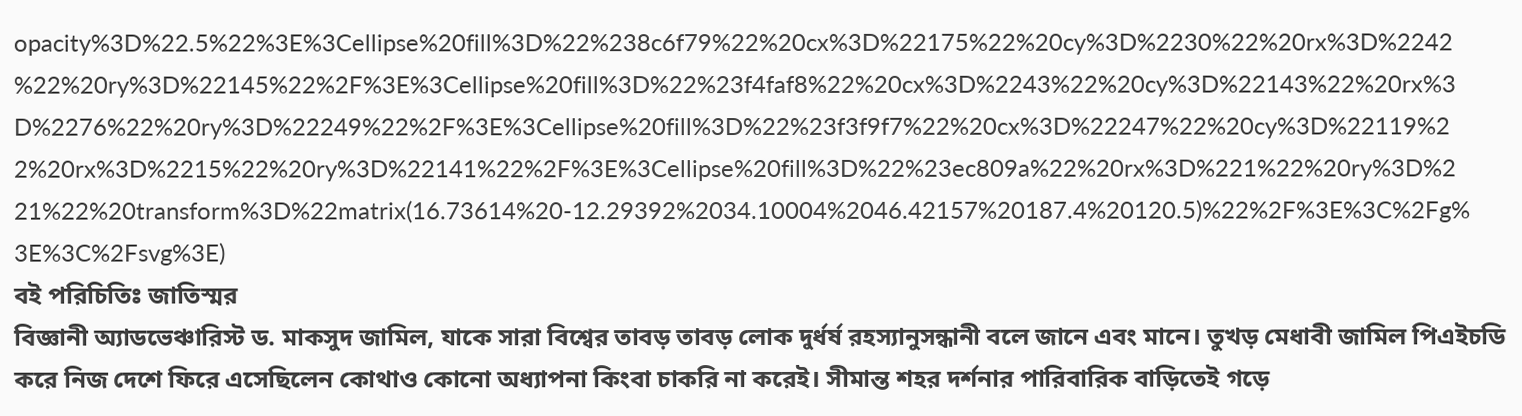opacity%3D%22.5%22%3E%3Cellipse%20fill%3D%22%238c6f79%22%20cx%3D%22175%22%20cy%3D%2230%22%20rx%3D%2242%22%20ry%3D%22145%22%2F%3E%3Cellipse%20fill%3D%22%23f4faf8%22%20cx%3D%2243%22%20cy%3D%22143%22%20rx%3D%2276%22%20ry%3D%22249%22%2F%3E%3Cellipse%20fill%3D%22%23f3f9f7%22%20cx%3D%22247%22%20cy%3D%22119%22%20rx%3D%2215%22%20ry%3D%22141%22%2F%3E%3Cellipse%20fill%3D%22%23ec809a%22%20rx%3D%221%22%20ry%3D%221%22%20transform%3D%22matrix(16.73614%20-12.29392%2034.10004%2046.42157%20187.4%20120.5)%22%2F%3E%3C%2Fg%3E%3C%2Fsvg%3E)
বই পরিচিতিঃ জাতিস্মর
বিজ্ঞানী অ্যাডভেঞ্চারিস্ট ড. মাকসুদ জামিল, যাকে সারা বিশ্বের তাবড় তাবড় লোক দুর্ধর্ষ রহস্যানুসন্ধানী বলে জানে এবং মানে। তুখড় মেধাবী জামিল পিএইচডি করে নিজ দেশে ফিরে এসেছিলেন কোথাও কোনো অধ্যাপনা কিংবা চাকরি না করেই। সীমান্ত শহর দর্শনার পারিবারিক বাড়িতেই গড়ে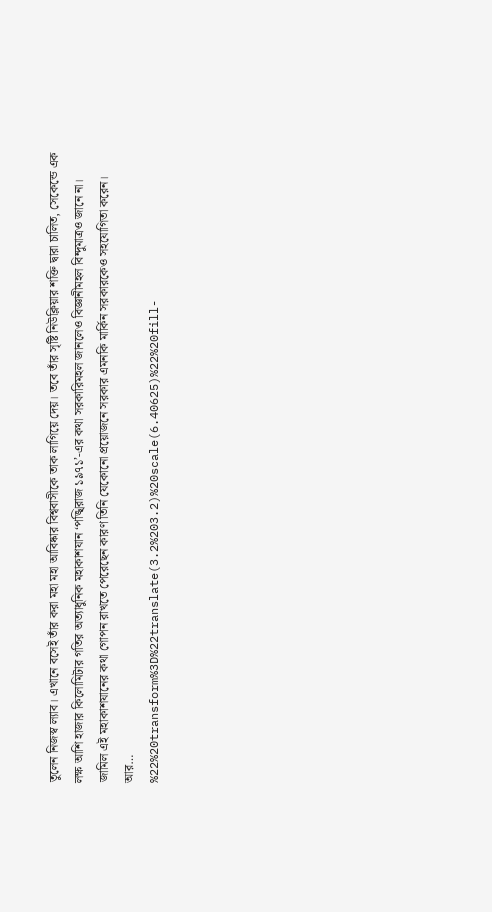তুলেন নিজস্ব ল্যাব। এখানে বসেই তাঁর করা মহা মহা আবিষ্কার বিশ্ববাসীকে তাক লাগিয়ে দেয়। তবে তাঁর সৃষ্টি নিউক্লিয়ার শক্তি দ্বারা চালিত, সেকেন্ডে এক লক্ষ আশি হাজার কিলোমিটার গতির অত্যাধুনিক মহাকাশযান ‘পঙ্খিরাজ ১৯৭১’-এর কথা সরকারিমহল জানলেও বিজ্ঞানীমহল বিন্দুমাত্রও জানে না। জামিল এই মহাকাশযানের কথা গোপন রাখতে পেরেছেন কারণ তিনি যেকোনো প্রয়োজনে সরকার এমনকি মার্কিন সরকারকেও সহযোগিতা করেন। আর…
%22%20transform%3D%22translate(3.2%203.2)%20scale(6.40625)%22%20fill-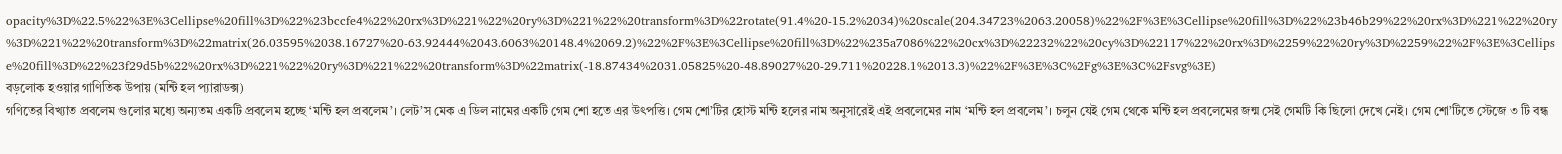opacity%3D%22.5%22%3E%3Cellipse%20fill%3D%22%23bccfe4%22%20rx%3D%221%22%20ry%3D%221%22%20transform%3D%22rotate(91.4%20-15.2%2034)%20scale(204.34723%2063.20058)%22%2F%3E%3Cellipse%20fill%3D%22%23b46b29%22%20rx%3D%221%22%20ry%3D%221%22%20transform%3D%22matrix(26.03595%2038.16727%20-63.92444%2043.6063%20148.4%2069.2)%22%2F%3E%3Cellipse%20fill%3D%22%235a7086%22%20cx%3D%22232%22%20cy%3D%22117%22%20rx%3D%2259%22%20ry%3D%2259%22%2F%3E%3Cellipse%20fill%3D%22%23f29d5b%22%20rx%3D%221%22%20ry%3D%221%22%20transform%3D%22matrix(-18.87434%2031.05825%20-48.89027%20-29.711%20228.1%2013.3)%22%2F%3E%3C%2Fg%3E%3C%2Fsvg%3E)
বড়লোক হওয়ার গাণিতিক উপায় (মন্টি হল প্যারাডক্স)
গণিতের বিখ্যাত প্রবলেম গুলোর মধ্যে অন্যতম একটি প্রবলেম হচ্ছে ‘মন্টি হল প্রবলেম’। লেট’স মেক এ ডিল নামের একটি গেম শো হতে এর উৎপত্তি। গেম শো’টির হোস্ট মন্টি হলের নাম অনুসারেই এই প্রবলেমের নাম ‘মন্টি হল প্রবলেম’। চলুন যেই গেম থেকে মন্টি হল প্রবলেমের জন্ম সেই গেমটি কি ছিলো দেখে নেই। গেম শো’টিতে স্টেজে ৩ টি বন্ধ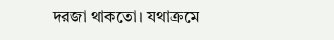দরজা থাকতো। যথাক্রমে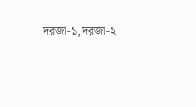দরজা-১,দরজা-২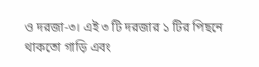ও দরজা-৩। এই ৩ টি দরজার ১ টির পিছনে থাকতো গাড়ি এবং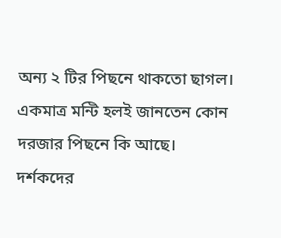অন্য ২ টির পিছনে থাকতো ছাগল। একমাত্র মন্টি হলই জানতেন কোন দরজার পিছনে কি আছে। দর্শকদের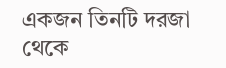একজন তিনটি দরজা থেকে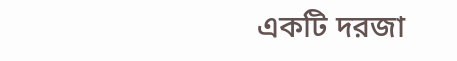একটি দরজা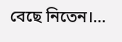বেছে নিতেন।…